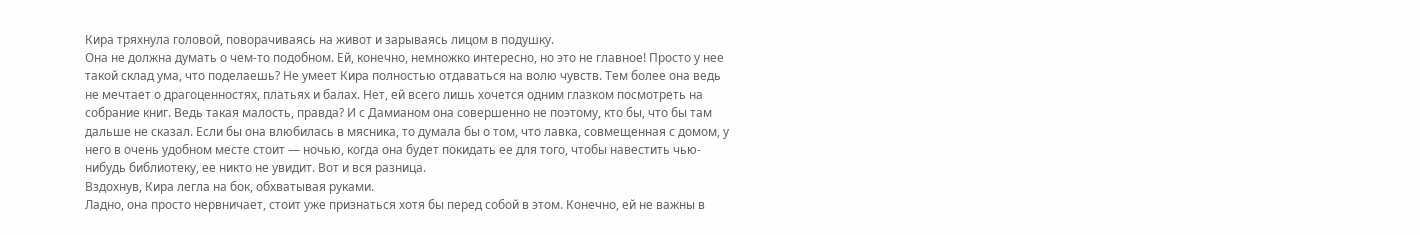Кира тряхнула головой, поворачиваясь на живот и зарываясь лицом в подушку.
Она не должна думать о чем-то подобном. Ей, конечно, немножко интересно, но это не главное! Просто у нее такой склад ума, что поделаешь? Не умеет Кира полностью отдаваться на волю чувств. Тем более она ведь не мечтает о драгоценностях, платьях и балах. Нет, ей всего лишь хочется одним глазком посмотреть на собрание книг. Ведь такая малость, правда? И с Дамианом она совершенно не поэтому, кто бы, что бы там дальше не сказал. Если бы она влюбилась в мясника, то думала бы о том, что лавка, совмещенная с домом, у него в очень удобном месте стоит — ночью, когда она будет покидать ее для того, чтобы навестить чью-нибудь библиотеку, ее никто не увидит. Вот и вся разница.
Вздохнув, Кира легла на бок, обхватывая руками.
Ладно, она просто нервничает, стоит уже признаться хотя бы перед собой в этом. Конечно, ей не важны в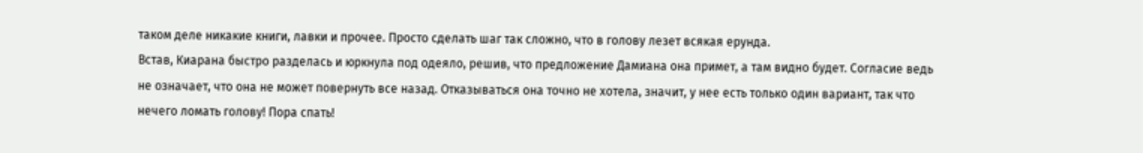таком деле никакие книги, лавки и прочее. Просто сделать шаг так сложно, что в голову лезет всякая ерунда.
Встав, Киарана быстро разделась и юркнула под одеяло, решив, что предложение Дамиана она примет, а там видно будет. Согласие ведь не означает, что она не может повернуть все назад. Отказываться она точно не хотела, значит, у нее есть только один вариант, так что нечего ломать голову! Пора спать!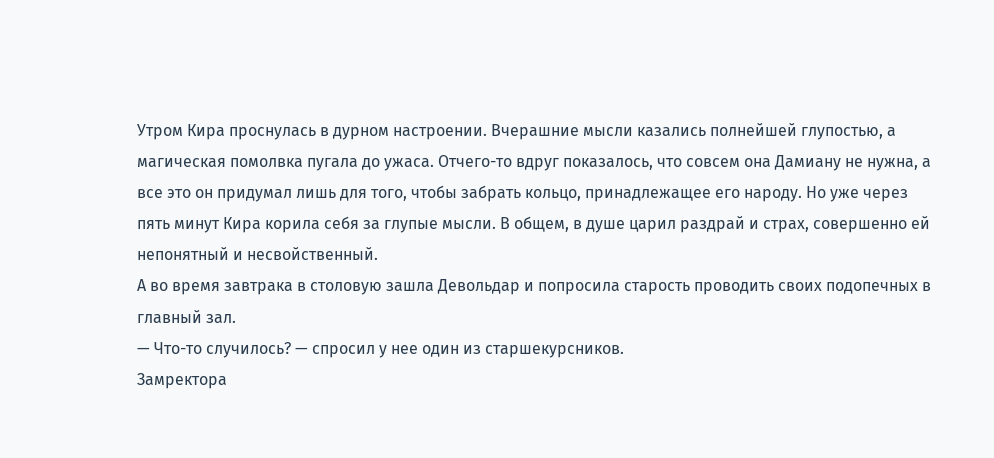Утром Кира проснулась в дурном настроении. Вчерашние мысли казались полнейшей глупостью, а магическая помолвка пугала до ужаса. Отчего-то вдруг показалось, что совсем она Дамиану не нужна, а все это он придумал лишь для того, чтобы забрать кольцо, принадлежащее его народу. Но уже через пять минут Кира корила себя за глупые мысли. В общем, в душе царил раздрай и страх, совершенно ей непонятный и несвойственный.
А во время завтрака в столовую зашла Девольдар и попросила старость проводить своих подопечных в главный зал.
— Что-то случилось? — спросил у нее один из старшекурсников.
Замректора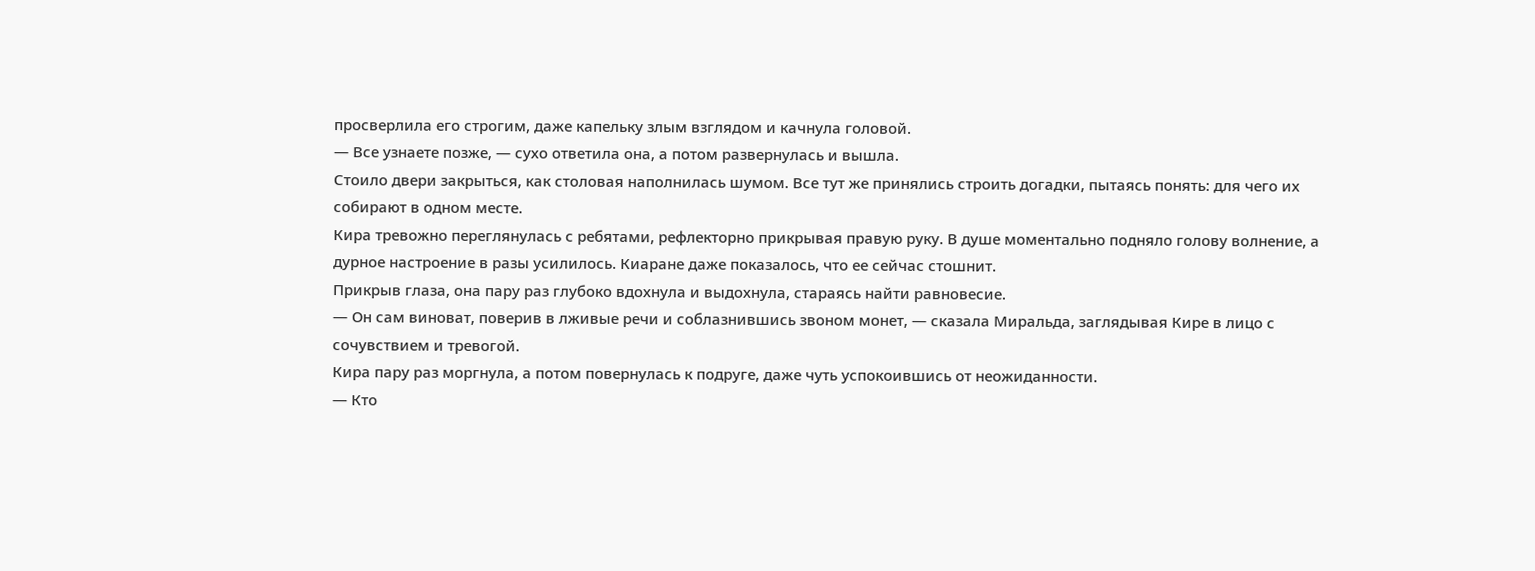просверлила его строгим, даже капельку злым взглядом и качнула головой.
— Все узнаете позже, — сухо ответила она, а потом развернулась и вышла.
Стоило двери закрыться, как столовая наполнилась шумом. Все тут же принялись строить догадки, пытаясь понять: для чего их собирают в одном месте.
Кира тревожно переглянулась с ребятами, рефлекторно прикрывая правую руку. В душе моментально подняло голову волнение, а дурное настроение в разы усилилось. Киаране даже показалось, что ее сейчас стошнит.
Прикрыв глаза, она пару раз глубоко вдохнула и выдохнула, стараясь найти равновесие.
— Он сам виноват, поверив в лживые речи и соблазнившись звоном монет, — сказала Миральда, заглядывая Кире в лицо с сочувствием и тревогой.
Кира пару раз моргнула, а потом повернулась к подруге, даже чуть успокоившись от неожиданности.
— Кто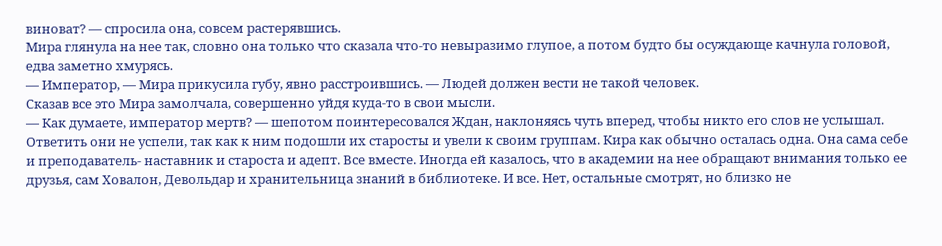виноват? — спросила она, совсем растерявшись.
Мира глянула на нее так, словно она только что сказала что-то невыразимо глупое, а потом будто бы осуждающе качнула головой, едва заметно хмурясь.
— Император, — Мира прикусила губу, явно расстроившись. — Людей должен вести не такой человек.
Сказав все это Мира замолчала, совершенно уйдя куда-то в свои мысли.
— Как думаете, император мертв? — шепотом поинтересовался Ждан, наклоняясь чуть вперед, чтобы никто его слов не услышал.
Ответить они не успели, так как к ним подошли их старосты и увели к своим группам. Кира как обычно осталась одна. Она сама себе и преподаватель- наставник и староста и адепт. Все вместе. Иногда ей казалось, что в академии на нее обращают внимания только ее друзья, сам Ховалон, Девольдар и хранительница знаний в библиотеке. И все. Нет, остальные смотрят, но близко не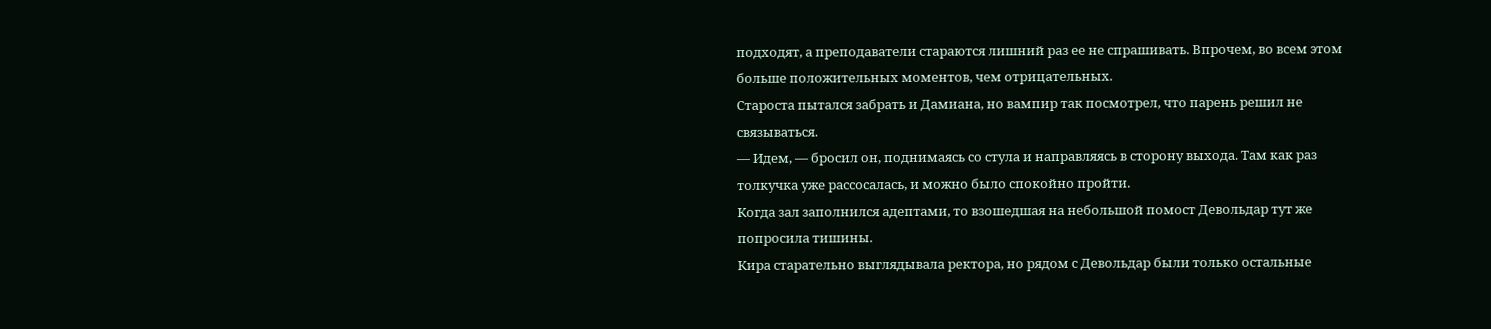подходят, а преподаватели стараются лишний раз ее не спрашивать. Впрочем, во всем этом больше положительных моментов, чем отрицательных.
Староста пытался забрать и Дамиана, но вампир так посмотрел, что парень решил не связываться.
— Идем, — бросил он, поднимаясь со стула и направляясь в сторону выхода. Там как раз толкучка уже рассосалась, и можно было спокойно пройти.
Когда зал заполнился адептами, то взошедшая на небольшой помост Девольдар тут же попросила тишины.
Кира старательно выглядывала ректора, но рядом с Девольдар были только остальные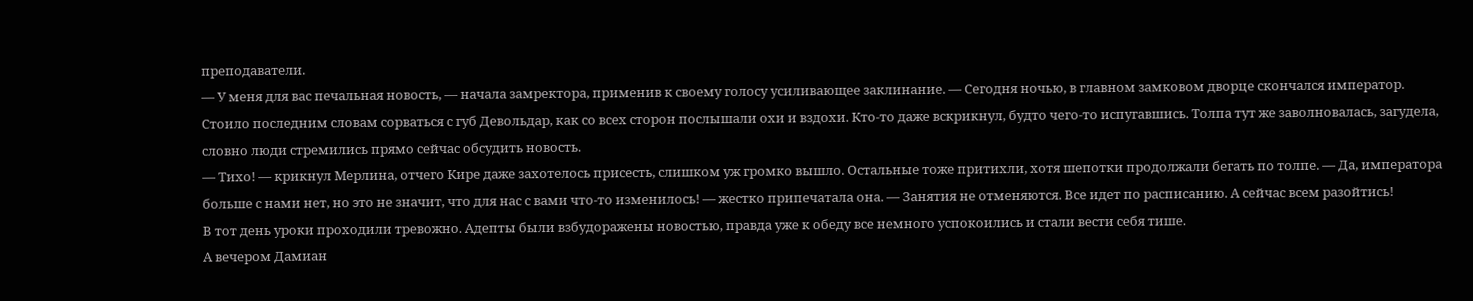преподаватели.
— У меня для вас печальная новость, — начала замректора, применив к своему голосу усиливающее заклинание. — Сегодня ночью, в главном замковом дворце скончался император.
Стоило последним словам сорваться с губ Девольдар, как со всех сторон послышали охи и вздохи. Кто-то даже вскрикнул, будто чего-то испугавшись. Толпа тут же заволновалась, загудела, словно люди стремились прямо сейчас обсудить новость.
— Тихо! — крикнул Мерлина, отчего Кире даже захотелось присесть, слишком уж громко вышло. Остальные тоже притихли, хотя шепотки продолжали бегать по толпе. — Да, императора больше с нами нет, но это не значит, что для нас с вами что-то изменилось! — жестко припечатала она. — Занятия не отменяются. Все идет по расписанию. А сейчас всем разойтись!
В тот день уроки проходили тревожно. Адепты были взбудоражены новостью, правда уже к обеду все немного успокоились и стали вести себя тише.
А вечером Дамиан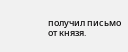получил письмо от князя.